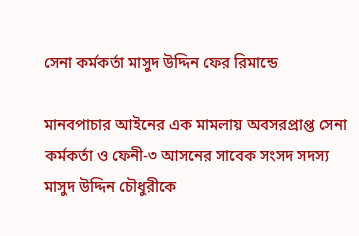সেনা কর্মকর্তা মাসুদ উদ্দিন ফের রিমান্ডে

মানবপাচার আইনের এক মামলায় অবসরপ্রাপ্ত সেনা কর্মকর্তা ও ফেনী-৩ আসনের সাবেক সংসদ সদস্য মাসুদ উদ্দিন চৌধুরীকে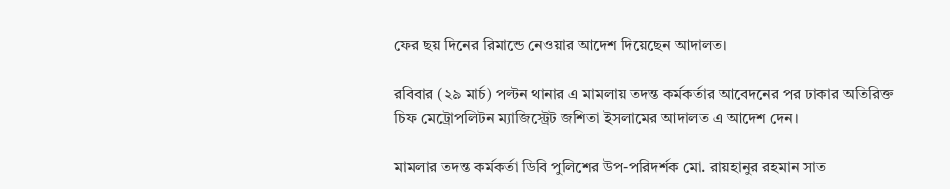ফের ছয় দিনের রিমান্ডে নেওয়ার আদেশ দিয়েছেন আদালত।

রবিবার (২৯ মার্চ) পল্টন থানার এ মামলায় তদন্ত কর্মকর্তার আবেদনের পর ঢাকার অতিরিক্ত চিফ মেট্রোপলিটন ম্যাজিস্ট্রেট জশিতা ইসলামের আদালত এ আদেশ দেন।

মামলার তদন্ত কর্মকর্তা ডিবি পুলিশের উপ-পরিদর্শক মো. রায়হানুর রহমান সাত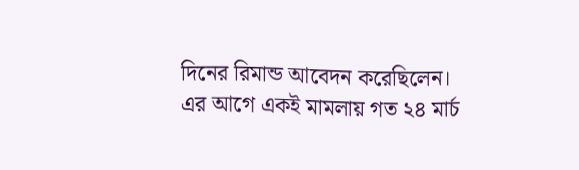দিনের রিমান্ড আবেদন করেছিলেন। এর আগে একই মামলায় গত ২৪ মার্চ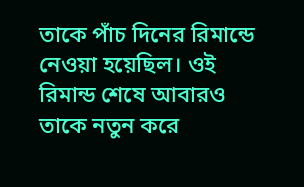তাকে পাঁচ দিনের রিমান্ডে নেওয়া হয়েছিল। ওই রিমান্ড শেষে আবারও তাকে নতুন করে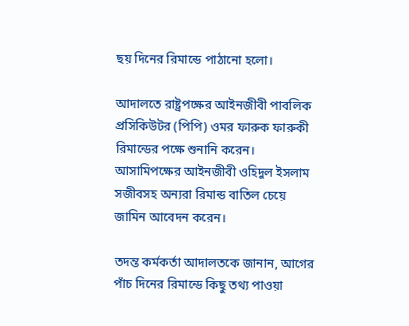ছয় দিনের রিমান্ডে পাঠানো হলো।

আদালতে রাষ্ট্রপক্ষের আইনজীবী পাবলিক প্রসিকিউটর (পিপি) ওমর ফারুক ফারুকী রিমান্ডের পক্ষে শুনানি করেন। আসামিপক্ষের আইনজীবী ওহিদুল ইসলাম সজীবসহ অন্যরা রিমান্ড বাতিল চেয়ে জামিন আবেদন করেন।

তদন্ত কর্মকর্তা আদালতকে জানান, আগের পাঁচ দিনের রিমান্ডে কিছু তথ্য পাওয়া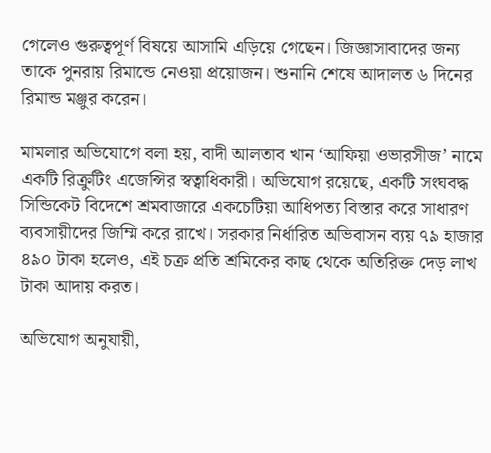গেলেও গুরুত্বপূর্ণ বিষয়ে আসামি এড়িয়ে গেছেন। জিজ্ঞাসাবাদের জন্য তাকে পুনরায় রিমান্ডে নেওয়া প্রয়োজন। শুনানি শেষে আদালত ৬ দিনের রিমান্ড মঞ্জুর করেন।

মামলার অভিযোগে বলা হয়, বাদী আলতাব খান ‘আফিয়া ওভারসীজ’ নামে একটি রিক্রুটিং এজেন্সির স্বত্বাধিকারী। অভিযোগ রয়েছে, একটি সংঘবদ্ধ সিন্ডিকেট বিদেশে শ্রমবাজারে একচেটিয়া আধিপত্য বিস্তার করে সাধারণ ব্যবসায়ীদের জিম্মি করে রাখে। সরকার নির্ধারিত অভিবাসন ব্যয় ৭৯ হাজার ৪৯০ টাকা হলেও, এই চক্র প্রতি শ্রমিকের কাছ থেকে অতিরিক্ত দেড় লাখ টাকা আদায় করত।

অভিযোগ অনুযায়ী,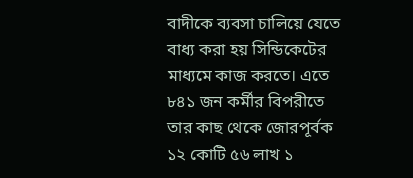বাদীকে ব্যবসা চালিয়ে যেতে বাধ্য করা হয় সিন্ডিকেটের মাধ্যমে কাজ করতে। এতে ৮৪১ জন কর্মীর বিপরীতে তার কাছ থেকে জোরপূর্বক ১২ কোটি ৫৬ লাখ ১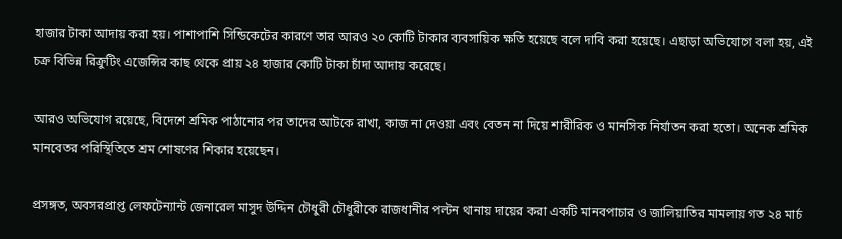হাজার টাকা আদায় করা হয়। পাশাপাশি সিন্ডিকেটের কারণে তার আরও ২০ কোটি টাকার ব্যবসায়িক ক্ষতি হয়েছে বলে দাবি করা হয়েছে। এছাড়া অভিযোগে বলা হয়, এই চক্র বিভিন্ন রিক্রুটিং এজেন্সির কাছ থেকে প্রায় ২৪ হাজার কোটি টাকা চাঁদা আদায় করেছে।

আরও অভিযোগ রয়েছে, বিদেশে শ্রমিক পাঠানোর পর তাদের আটকে রাখা, কাজ না দেওয়া এবং বেতন না দিয়ে শারীরিক ও মানসিক নির্যাতন করা হতো। অনেক শ্রমিক মানবেতর পরিস্থিতিতে শ্রম শোষণের শিকার হয়েছেন।

প্রসঙ্গত, অবসরপ্রাপ্ত লেফটেন্যান্ট জেনারেল মাসুদ উদ্দিন চৌধুরী চৌধুরীকে রাজধানীর পল্টন থানায় দায়ের করা একটি মানবপাচার ও জালিয়াতির মামলায় গত ২৪ মার্চ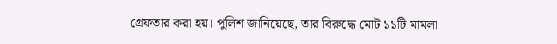গ্রেফতার করা হয়। পুলিশ জানিয়েছে, তার বিরুদ্ধে মোট ১১টি মামলা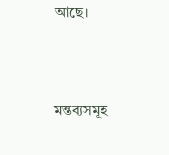আছে।




মন্তব্যসমূহ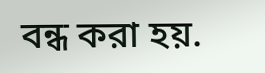বন্ধ করা হয়.